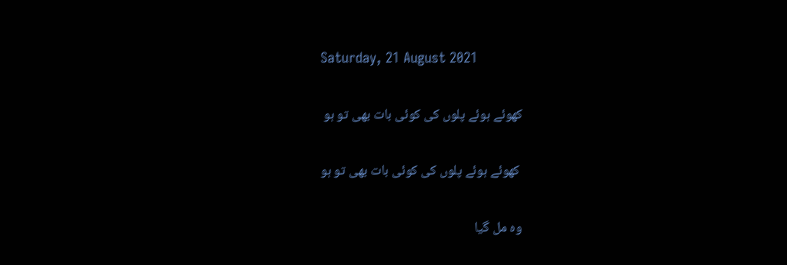Saturday, 21 August 2021

کھوئے ہوئے پلوں کی کوئی بات بھی تو ہو

 کھوئے ہوئے پلوں کی کوئی بات بھی تو ہو

وہ مل گیا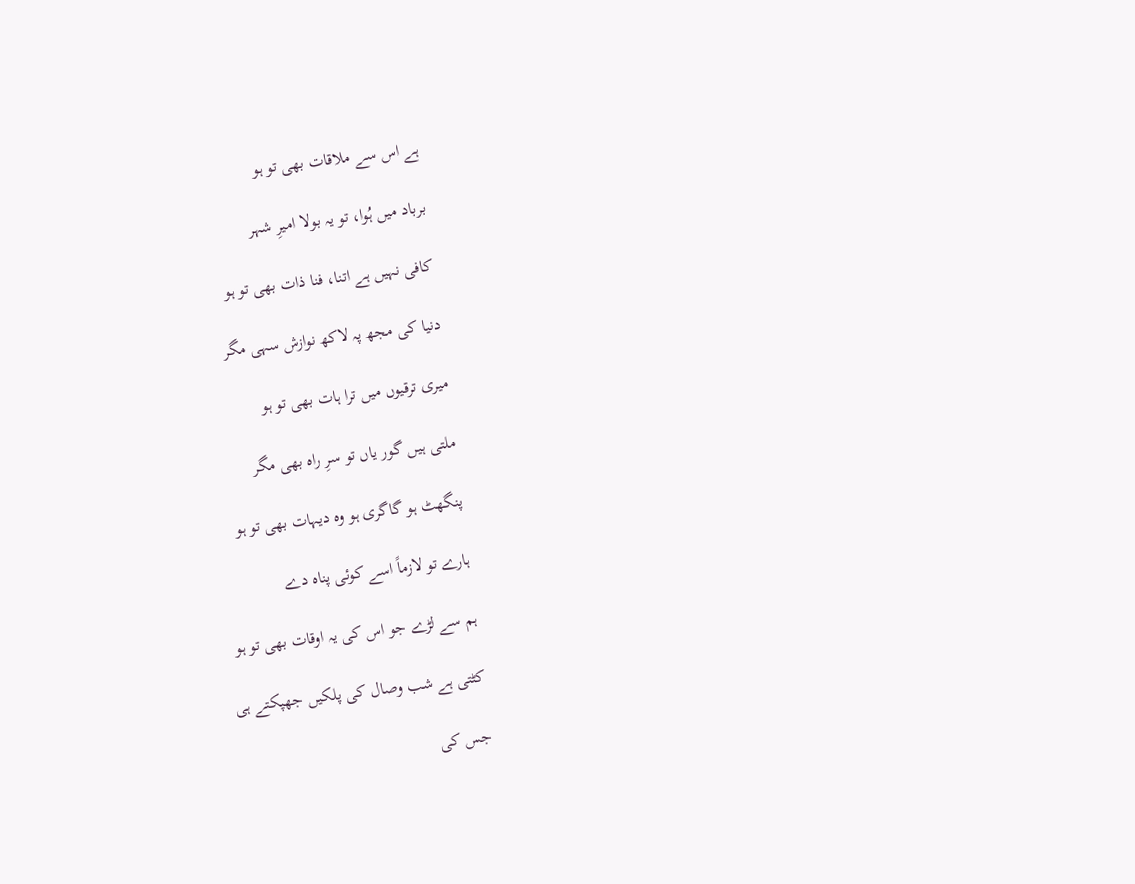ہے اس سے ملاقات بھی تو ہو

برباد میں ہُوا، تو یہ بولا امیرِ شہر

کافی نہیں ہے اتنا، فنا ذات بھی تو ہو

دنیا کی مجھ پہ لاکھ نوازش سہی مگر

میری ترقیوں میں ترا ہات بھی تو ہو

ملتی ہیں گور یاں تو سرِ راہ بھی مگر

پنگھٹ ہو گاگری ہو وہ دیہات بھی تو ہو

ہارے تو لازماً اسے کوئی پناہ دے

ہم سے لڑے جو اس کی یہ اوقات بھی تو ہو

کٹتی ہے شب وصال کی پلکیں جھپکتے ہی

جس کی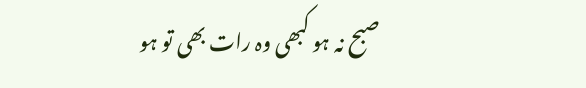صبح نہ ہو کبھی وہ رات بھی تو ہو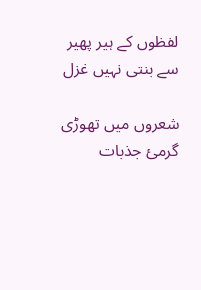لفظوں کے ہیر پھیر سے بنتی نہیں غزل

شعروں میں تھوڑی گرمئ جذبات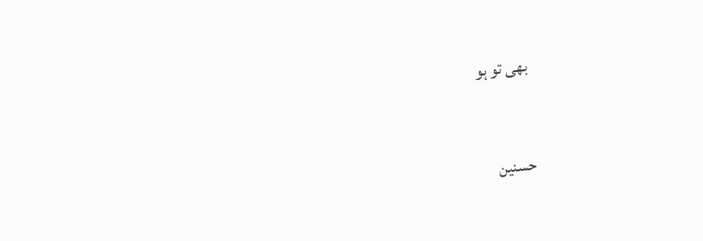بھی تو ہو


حسنین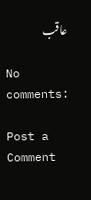عاقب

No comments:

Post a Comment